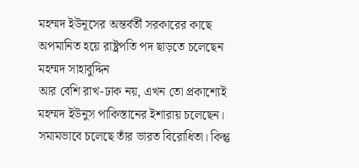মহম্মদ ইউনূসের অন্তর্বর্তী সরকারের কাছে অপমানিত হয়ে রাষ্ট্রপতি পদ ছাড়তে চলেছেন মহম্মদ সাহাবুদ্দিন
আর বেশি রাখ-ঢাক নয়, এখন তো প্রকাশ্যেই মহম্মদ ইউনুস পাকিস্তানের ইশারায় চলেছেন। সমামভাবে চলেছে তাঁর ভারত বিরোধিতা। কিন্তু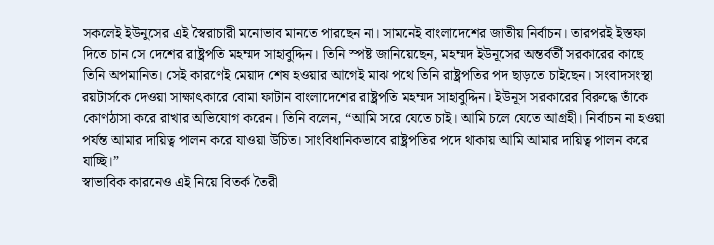সকলেই ইউনুসের এই স্বৈরাচারী মনোভাব মানতে পারছেন না। সামনেই বাংলাদেশের জাতীয় নির্বাচন। তারপরই ইস্তফা দিতে চান সে দেশের রাষ্ট্রপতি মহম্মদ সাহাবুদ্দিন। তিনি স্পষ্ট জানিয়েছেন, মহম্মদ ইউনূসের অন্তর্বর্তী সরকারের কাছে তিনি অপমানিত। সেই কারণেই মেয়াদ শেষ হওয়ার আগেই মাঝ পথে তিনি রাষ্ট্রপতির পদ ছাড়তে চাইছেন। সংবাদসংস্থা রয়টার্সকে দেওয়া সাক্ষাৎকারে বোমা ফাটান বাংলাদেশের রাষ্ট্রপতি মহম্মদ সাহাবুদ্দিন। ইউনূস সরকারের বিরুদ্ধে তাঁকে কোণঠাসা করে রাখার অভিযোগ করেন। তিনি বলেন, “আমি সরে যেতে চাই। আমি চলে যেতে আগ্রহী। নির্বাচন না হওয়া পর্যন্ত আমার দায়িত্ব পালন করে যাওয়া উচিত। সাংবিধানিকভাবে রাষ্ট্রপতির পদে থাকায় আমি আমার দায়িত্ব পালন করে যাচ্ছি।”
স্বাভাবিক কারনেও এই নিয়ে বিতর্ক তৈরী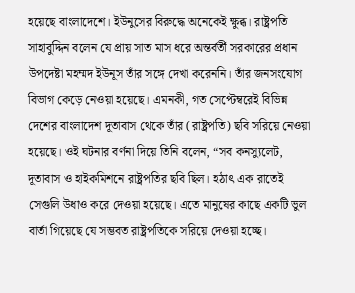হয়েছে বাংলাদেশে। ইউনুসের বিরুদ্ধে অনেকেই ক্ষুব্ধ। রাষ্ট্রপতি সাহাবুদ্দিন বলেন যে প্রায় সাত মাস ধরে অন্তর্বর্তী সরকারের প্রধান উপদেষ্টা মহম্মদ ইউনূস তাঁর সঙ্গে দেখা করেননি। তাঁর জনসংযোগ বিভাগ কেড়ে নেওয়া হয়েছে। এমনকী, গত সেপ্টেম্বরেই বিভিন্ন দেশের বাংলাদেশ দূতাবাস থেকে তাঁর (রাষ্ট্রপতি) ছবি সরিয়ে নেওয়া হয়েছে। ওই ঘটনার বর্ণনা দিয়ে তিনি বলেন, “সব কনস্যুলেট, দূতাবাস ও হাইকমিশনে রাষ্ট্রপতির ছবি ছিল। হঠাৎ এক রাতেই সেগুলি উধাও করে দেওয়া হয়েছে। এতে মানুষের কাছে একটি ভুল বার্তা গিয়েছে যে সম্ভবত রাষ্ট্রপতিকে সরিয়ে দেওয়া হচ্ছে।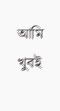আমি খুবই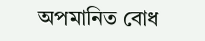অপমানিত বোধ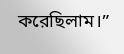করেছিলাম।”